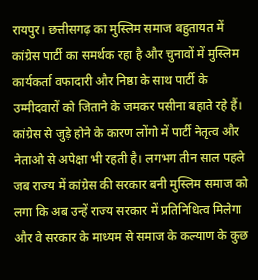रायपुर। छत्तीसगढ़ का मुस्लिम समाज बहुतायत में कांग्रेस पार्टी का समर्थक रहा है और चुनावों में मुस्लिम कार्यकर्ता वफादारी और निष्ठा के साथ पार्टी के उम्मीदवारों को जिताने के जमकर पसीना बहाते रहे हैं। कांग्रेस से जुड़े होने के कारण लोंगो में पार्टी नेतृत्व और नेताओ से अपेक्षा भी रहती है। लगभग तीन साल पहले जब राज्य में कांग्रेस की सरकार बनी मुस्लिम समाज को लगा कि अब उन्हें राज्य सरकार में प्रतिनिधित्व मिलेगा और वे सरकार के माध्यम से समाज के कल्याण के कुछ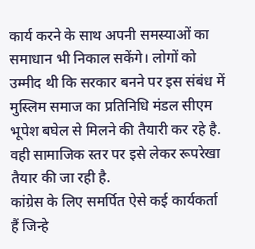कार्य करने के साथ अपनी समस्याओं का समाधान भी निकाल सकेंगे। लोगों को उम्मीद थी कि सरकार बनने पर इस संबंध में मुस्लिम समाज का प्रतिनिधि मंडल सीएम भूपेश बघेल से मिलने की तैयारी कर रहे है. वही सामाजिक स्तर पर इसे लेकर रूपरेखा तैयार की जा रही है.
कांग्रेस के लिए समर्पित ऐसे कई कार्यकर्ता हैं जिन्हे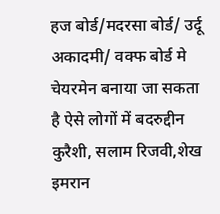हज बोर्ड/मदरसा बोर्ड/ उर्दू अकादमी/ वक्फ बोर्ड मे
चेयरमेन बनाया जा सकता है ऐसे लोगों में बदरुद्दीन कुरैशी, सलाम रिजवी,शेख इमरान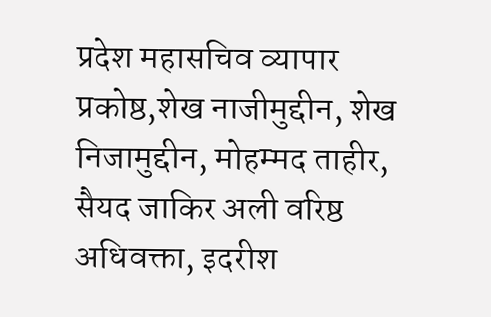प्रदेश महासचिव व्यापार प्रकोष्ठ,शेख नाजीमुद्दीन, शेख निजामुद्दीन, मोहम्मद ताहीर, सैयद जाकिर अली वरिष्ठ अधिवक्ता, इदरीश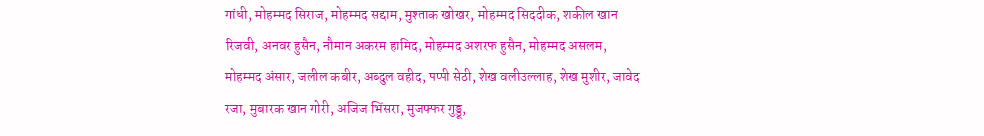गांधी, मोहम्मद सिराज, मोहम्मद सद्दाम, मुश्ताक खोखर, मोहम्मद सिददीक, शकील खान रिजवी, अनवर हुसैन, नौमान अकरम हामिद, मोहम्मद अशरफ हुसैन, मोहम्मद असलम, मोहम्मद अंसार, जलील कबीर, अब्दुल वहीद, पप्पी सेठी, शेख वलीउल्लाह, शेख मुशीर, जावेद रजा, मुबारक खान गोरी, अजिज भिंसरा, मुजफ्फर गुड्डू,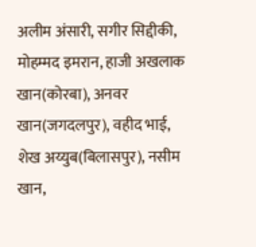अलीम अंसारी, सगीर सिद्दीकी, मोहम्मद इमरान, हाजी अखलाक खान(कोरबा), अनवर खान(जगदलपुर), वहीद भाई, शेख अय्युब(बिलासपुर), नसीम खान,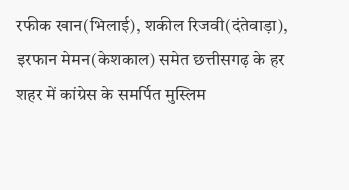रफीक खान(भिलाई), शकील रिजवी(दंतेवाड़ा), इरफान मेमन(केशकाल) समेत छत्तीसगढ़ के हर शहर में कांग्रेस के समर्पित मुस्लिम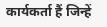कार्यकर्ता हैं जिन्हें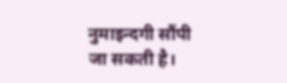नुमाइन्दगी सौंपी जा सकती है।